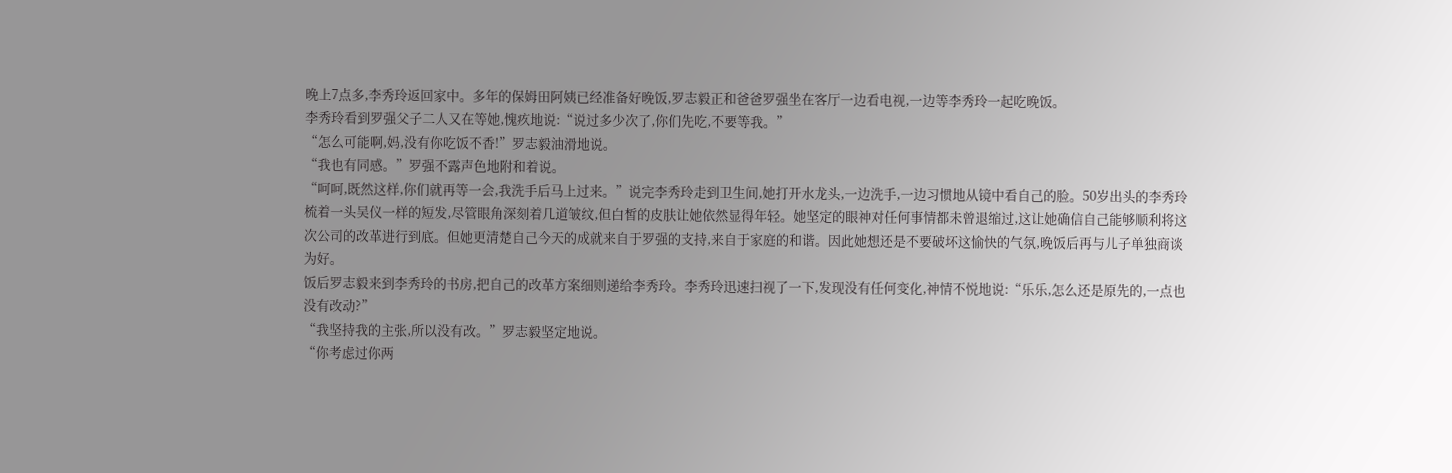晚上7点多,李秀玲返回家中。多年的保姆田阿姨已经准备好晚饭,罗志毅正和爸爸罗强坐在客厅一边看电视,一边等李秀玲一起吃晚饭。
李秀玲看到罗强父子二人又在等她,愧疚地说:“说过多少次了,你们先吃,不要等我。”
“怎么可能啊,妈,没有你吃饭不香!”罗志毅油滑地说。
“我也有同感。”罗强不露声色地附和着说。
“呵呵,既然这样,你们就再等一会,我洗手后马上过来。”说完李秀玲走到卫生间,她打开水龙头,一边洗手,一边习惯地从镜中看自己的脸。50岁出头的李秀玲梳着一头吴仪一样的短发,尽管眼角深刻着几道皱纹,但白皙的皮肤让她依然显得年轻。她坚定的眼神对任何事情都未曾退缩过,这让她确信自己能够顺利将这次公司的改革进行到底。但她更清楚自己今天的成就来自于罗强的支持,来自于家庭的和谐。因此她想还是不要破坏这愉快的气氛,晚饭后再与儿子单独商谈为好。
饭后罗志毅来到李秀玲的书房,把自己的改革方案细则递给李秀玲。李秀玲迅速扫视了一下,发现没有任何变化,神情不悦地说:“乐乐,怎么还是原先的,一点也没有改动?”
“我坚持我的主张,所以没有改。”罗志毅坚定地说。
“你考虑过你两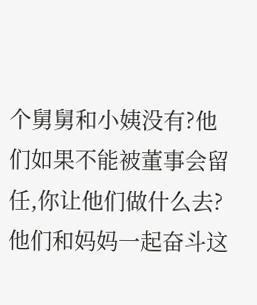个舅舅和小姨没有?他们如果不能被董事会留任,你让他们做什么去?他们和妈妈一起奋斗这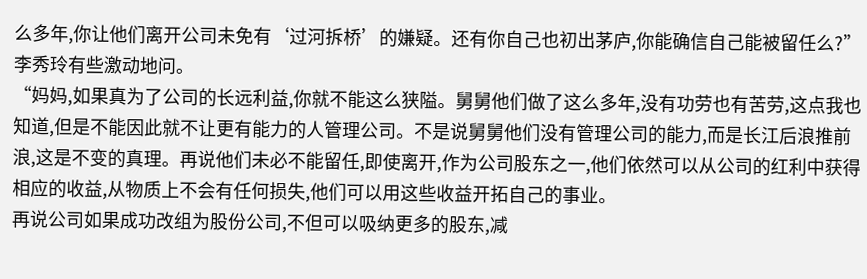么多年,你让他们离开公司未免有‘过河拆桥’的嫌疑。还有你自己也初出茅庐,你能确信自己能被留任么?”李秀玲有些激动地问。
“妈妈,如果真为了公司的长远利益,你就不能这么狭隘。舅舅他们做了这么多年,没有功劳也有苦劳,这点我也知道,但是不能因此就不让更有能力的人管理公司。不是说舅舅他们没有管理公司的能力,而是长江后浪推前浪,这是不变的真理。再说他们未必不能留任,即使离开,作为公司股东之一,他们依然可以从公司的红利中获得相应的收益,从物质上不会有任何损失,他们可以用这些收益开拓自己的事业。
再说公司如果成功改组为股份公司,不但可以吸纳更多的股东,减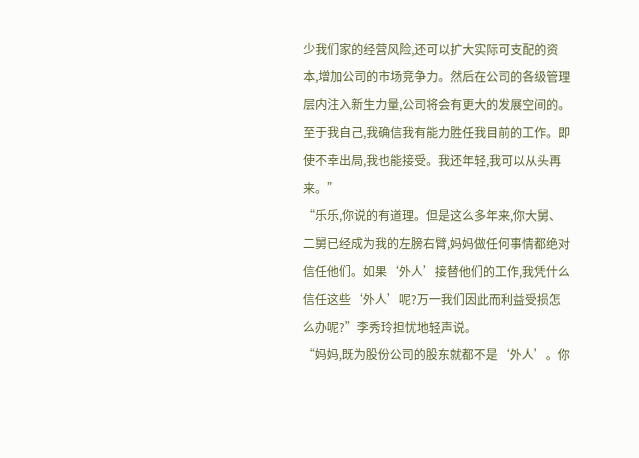少我们家的经营风险,还可以扩大实际可支配的资本,增加公司的市场竞争力。然后在公司的各级管理层内注入新生力量,公司将会有更大的发展空间的。
至于我自己,我确信我有能力胜任我目前的工作。即使不幸出局,我也能接受。我还年轻,我可以从头再来。”
“乐乐,你说的有道理。但是这么多年来,你大舅、二舅已经成为我的左膀右臂,妈妈做任何事情都绝对信任他们。如果‘外人’接替他们的工作,我凭什么信任这些‘外人’呢?万一我们因此而利益受损怎么办呢?”李秀玲担忧地轻声说。
“妈妈,既为股份公司的股东就都不是‘外人’。你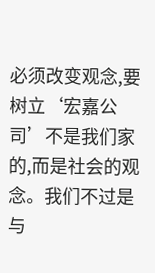必须改变观念,要树立‘宏嘉公司’不是我们家的,而是社会的观念。我们不过是与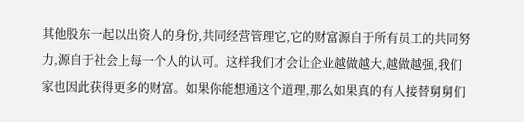其他股东一起以出资人的身份,共同经营管理它,它的财富源自于所有员工的共同努力,源自于社会上每一个人的认可。这样我们才会让企业越做越大,越做越强,我们家也因此获得更多的财富。如果你能想通这个道理,那么如果真的有人接替舅舅们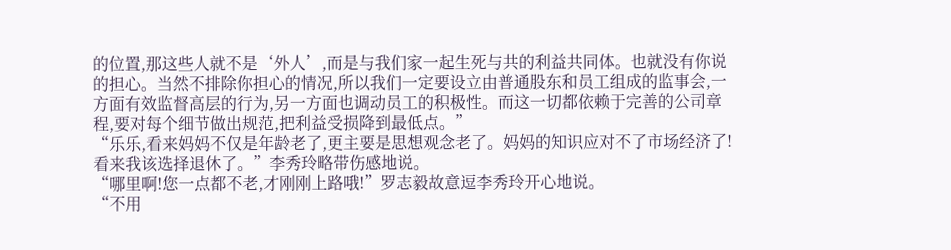的位置,那这些人就不是‘外人’,而是与我们家一起生死与共的利益共同体。也就没有你说的担心。当然不排除你担心的情况,所以我们一定要设立由普通股东和员工组成的监事会,一方面有效监督高层的行为,另一方面也调动员工的积极性。而这一切都依赖于完善的公司章程,要对每个细节做出规范,把利益受损降到最低点。”
“乐乐,看来妈妈不仅是年龄老了,更主要是思想观念老了。妈妈的知识应对不了市场经济了!看来我该选择退休了。”李秀玲略带伤感地说。
“哪里啊!您一点都不老,才刚刚上路哦!”罗志毅故意逗李秀玲开心地说。
“不用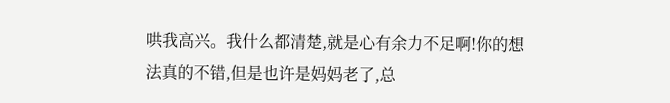哄我高兴。我什么都清楚,就是心有余力不足啊!你的想法真的不错,但是也许是妈妈老了,总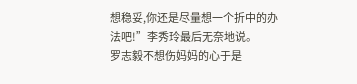想稳妥,你还是尽量想一个折中的办法吧!”李秀玲最后无奈地说。
罗志毅不想伤妈妈的心于是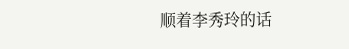顺着李秀玲的话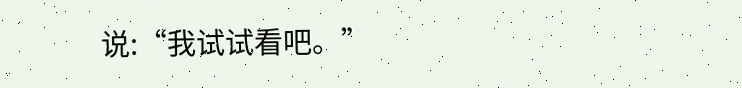说:“我试试看吧。”